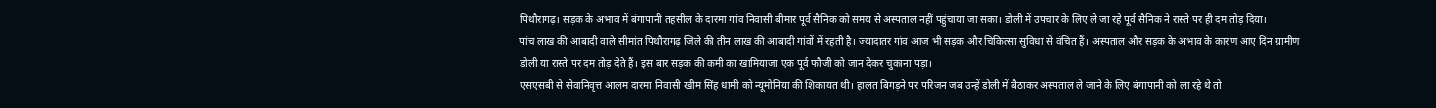पिथौरागढ़। सड़क के अभाव में बंगापानी तहसील के दारमा गांव निवासी बीमार पूर्व सैनिक को समय से अस्पताल नहीं पहुंचाया जा सका। डोली में उपचार के लिए ले जा रहे पूर्व सैनिक ने रास्ते पर ही दम तोड़ दिया।
पांच लाख की आबादी वाले सीमांत पिथौरागढ़ जिले की तीन लाख की आबादी गांवों में रहती है। ज्यादातर गांव आज भी सड़क और चिकित्सा सुविधा से वंचित हैं। अस्पताल और सड़क के अभाव के कारण आए दिन ग्रामीण डोली या रास्ते पर दम तोड़ देते हैं। इस बार सड़क की कमी का खामियाजा एक पूर्व फौजी को जान देकर चुकाना पड़ा।
एसएसबी से सेवानिवृत्त आलम दारमा निवासी खीम सिंह धामी को न्यूमोनिया की शिकायत थी। हालत बिगड़ने पर परिजन जब उन्हें डोली में बैठाकर अस्पताल ले जाने के लिए बंगापानी को ला रहे थे तो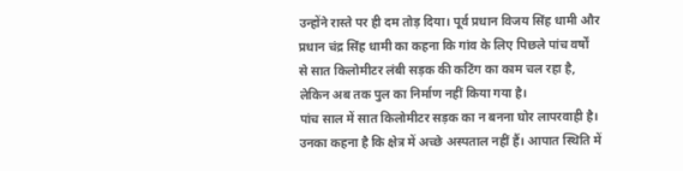उन्होंने रास्ते पर ही दम तोड़ दिया। पूर्व प्रधान विजय सिंह धामी और प्रधान चंद्र सिंह धामी का कहना कि गांव के लिए पिछले पांच वर्षों से सात किलोमीटर लंबी सड़क की कटिंग का काम चल रहा है, लेकिन अब तक पुल का निर्माण नहीं किया गया है।
पांच साल में सात किलोमीटर सड़क का न बनना घोर लापरवाही है। उनका कहना है कि क्षेत्र में अच्छे अस्पताल नहीं हैं। आपात स्थिति में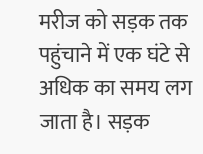मरीज को सड़क तक पहुंचाने में एक घंटे से अधिक का समय लग जाता है। सड़क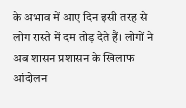के अभाव में आए दिन इसी तरह से लोग रास्ते में दम तोड़ देते हैं। लोगों ने अब शासन प्रशासन के खिलाफ आंदोलन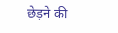छेड़ने की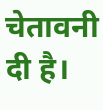चेतावनी दी है।